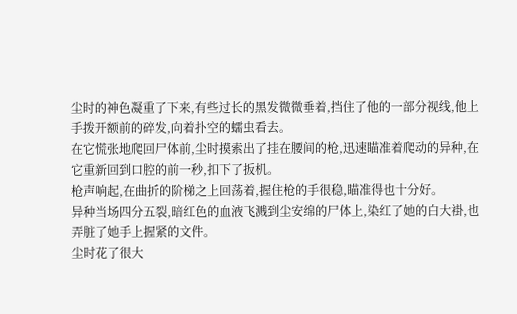尘时的神色凝重了下来,有些过长的黑发微微垂着,挡住了他的一部分视线,他上手拨开额前的碎发,向着扑空的蠕虫看去。
在它慌张地爬回尸体前,尘时摸索出了挂在腰间的枪,迅速瞄准着爬动的异种,在它重新回到口腔的前一秒,扣下了扳机。
枪声响起,在曲折的阶梯之上回荡着,握住枪的手很稳,瞄准得也十分好。
异种当场四分五裂,暗红色的血液飞溅到尘安绵的尸体上,染红了她的白大褂,也弄脏了她手上握紧的文件。
尘时花了很大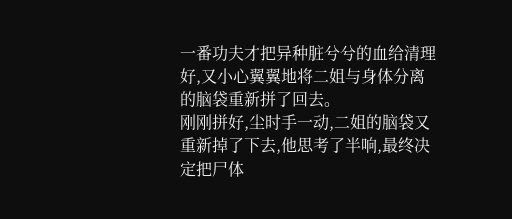一番功夫才把异种脏兮兮的血给清理好,又小心翼翼地将二姐与身体分离的脑袋重新拼了回去。
刚刚拼好,尘时手一动,二姐的脑袋又重新掉了下去,他思考了半响,最终决定把尸体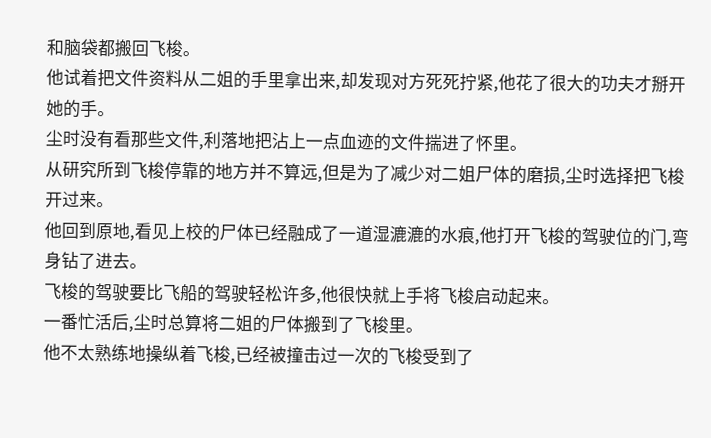和脑袋都搬回飞梭。
他试着把文件资料从二姐的手里拿出来,却发现对方死死拧紧,他花了很大的功夫才掰开她的手。
尘时没有看那些文件,利落地把沾上一点血迹的文件揣进了怀里。
从研究所到飞梭停靠的地方并不算远,但是为了减少对二姐尸体的磨损,尘时选择把飞梭开过来。
他回到原地,看见上校的尸体已经融成了一道湿漉漉的水痕,他打开飞梭的驾驶位的门,弯身钻了进去。
飞梭的驾驶要比飞船的驾驶轻松许多,他很快就上手将飞梭启动起来。
一番忙活后,尘时总算将二姐的尸体搬到了飞梭里。
他不太熟练地操纵着飞梭,已经被撞击过一次的飞梭受到了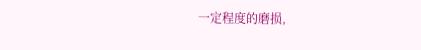一定程度的磨损,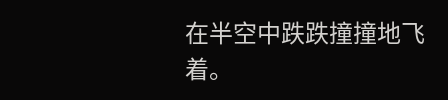在半空中跌跌撞撞地飞着。